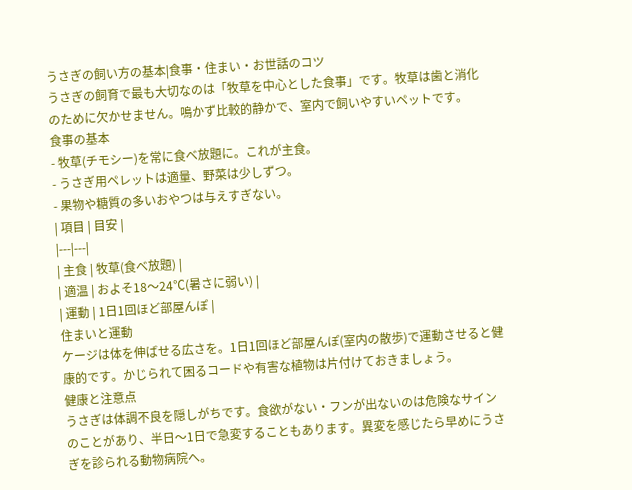うさぎの飼い方の基本|食事・住まい・お世話のコツ
うさぎの飼育で最も大切なのは「牧草を中心とした食事」です。牧草は歯と消化のために欠かせません。鳴かず比較的静かで、室内で飼いやすいペットです。
食事の基本
- 牧草(チモシー)を常に食べ放題に。これが主食。
- うさぎ用ペレットは適量、野菜は少しずつ。
- 果物や糖質の多いおやつは与えすぎない。
| 項目 | 目安 |
|---|---|
| 主食 | 牧草(食べ放題) |
| 適温 | およそ18〜24℃(暑さに弱い) |
| 運動 | 1日1回ほど部屋んぽ |
住まいと運動
ケージは体を伸ばせる広さを。1日1回ほど部屋んぽ(室内の散歩)で運動させると健康的です。かじられて困るコードや有害な植物は片付けておきましょう。
健康と注意点
うさぎは体調不良を隠しがちです。食欲がない・フンが出ないのは危険なサインのことがあり、半日〜1日で急変することもあります。異変を感じたら早めにうさぎを診られる動物病院へ。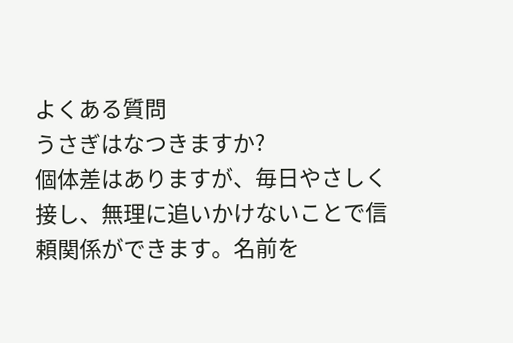よくある質問
うさぎはなつきますか?
個体差はありますが、毎日やさしく接し、無理に追いかけないことで信頼関係ができます。名前を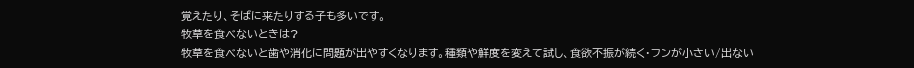覚えたり、そばに来たりする子も多いです。
牧草を食べないときは?
牧草を食べないと歯や消化に問題が出やすくなります。種類や鮮度を変えて試し、食欲不振が続く・フンが小さい/出ない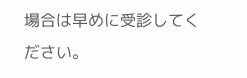場合は早めに受診してください。